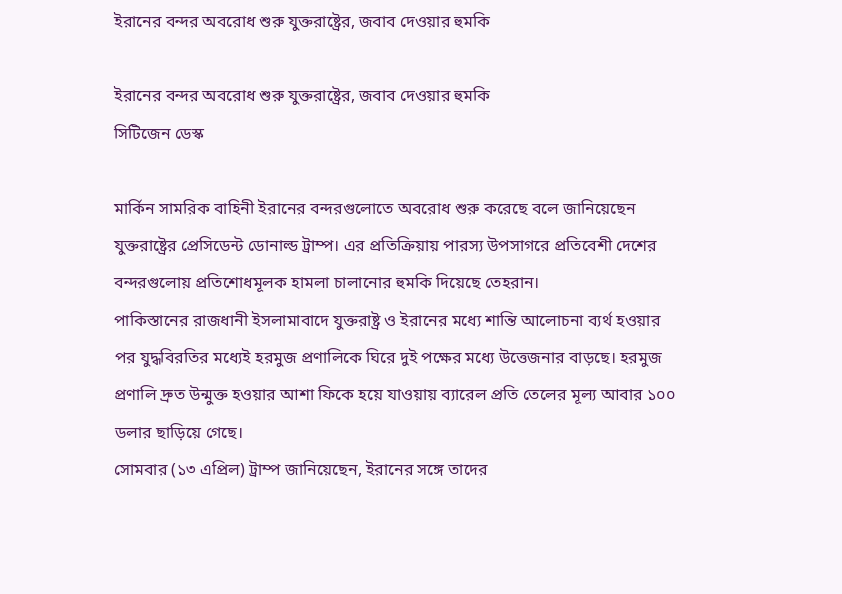ইরানের বন্দর অবরোধ শুরু যুক্তরাষ্ট্রের, জবাব দেওয়ার হুমকি

ইরানের বন্দর অবরোধ শুরু যুক্তরাষ্ট্রের, জবাব দেওয়ার হুমকি
সিটিজেন ডেস্ক

মার্কিন সামরিক বাহিনী ইরানের বন্দরগুলোতে অবরোধ শুরু করেছে বলে জানিয়েছেন যুক্তরাষ্ট্রের প্রেসিডেন্ট ডোনাল্ড ট্রাম্প। এর প্রতিক্রিয়ায় পারস্য উপসাগরে প্রতিবেশী দেশের বন্দরগুলোয় প্রতিশোধমূলক হামলা চালানোর হুমকি দিয়েছে তেহরান।
পাকিস্তানের রাজধানী ইসলামাবাদে যুক্তরাষ্ট্র ও ইরানের মধ্যে শান্তি আলোচনা ব্যর্থ হওয়ার পর যুদ্ধবিরতির মধ্যেই হরমুজ প্রণালিকে ঘিরে দুই পক্ষের মধ্যে উত্তেজনার বাড়ছে। হরমুজ প্রণালি দ্রুত উন্মুক্ত হওয়ার আশা ফিকে হয়ে যাওয়ায় ব্যারেল প্রতি তেলের মূল্য আবার ১০০ ডলার ছাড়িয়ে গেছে।
সোমবার (১৩ এপ্রিল) ট্রাম্প জানিয়েছেন, ইরানের সঙ্গে তাদের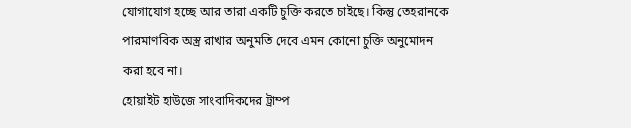যোগাযোগ হচ্ছে আর তারা একটি চুক্তি করতে চাইছে। কিন্তু তেহরানকে পারমাণবিক অস্ত্র রাখার অনুমতি দেবে এমন কোনো চুক্তি অনুমোদন করা হবে না।
হোয়াইট হাউজে সাংবাদিকদের ট্রাম্প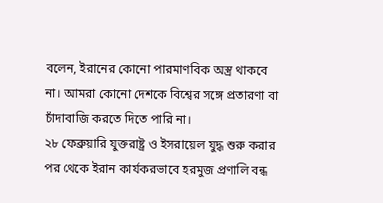বলেন, ইরানের কোনো পারমাণবিক অস্ত্র থাকবে না। আমরা কোনো দেশকে বিশ্বের সঙ্গে প্রতারণা বা চাঁদাবাজি করতে দিতে পারি না।
২৮ ফেব্রুয়ারি যুক্তরাষ্ট্র ও ইসরায়েল যুদ্ধ শুরু করার পর থেকে ইরান কার্যকরভাবে হরমুজ প্রণালি বন্ধ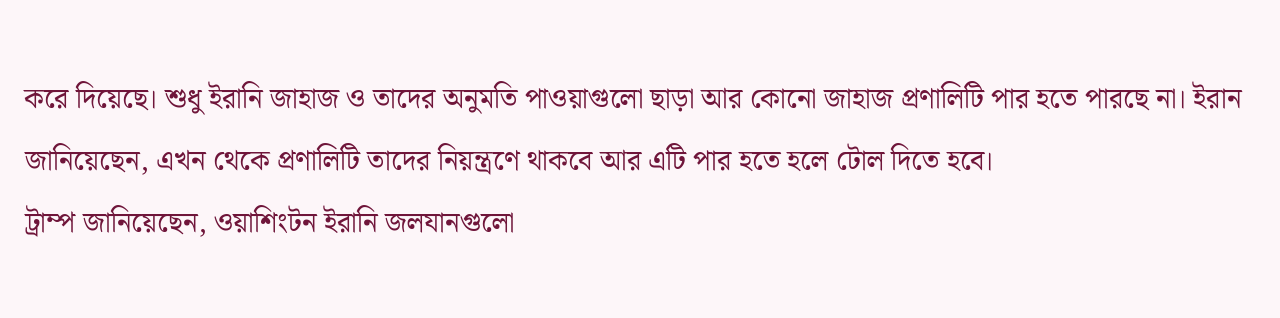করে দিয়েছে। শুধু ইরানি জাহাজ ও তাদের অনুমতি পাওয়াগুলো ছাড়া আর কোনো জাহাজ প্রণালিটি পার হতে পারছে না। ইরান জানিয়েছেন, এখন থেকে প্রণালিটি তাদের নিয়ন্ত্রণে থাকবে আর এটি পার হতে হলে টোল দিতে হবে।
ট্রাম্প জানিয়েছেন, ওয়াশিংটন ইরানি জলযানগুলো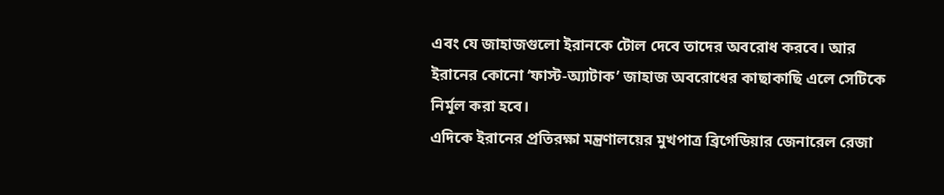এবং যে জাহাজগুলো ইরানকে টোল দেবে তাদের অবরোধ করবে। আর ইরানের কোনো ‘ফাস্ট-অ্যাটাক’ জাহাজ অবরোধের কাছাকাছি এলে সেটিকে নির্মূল করা হবে।
এদিকে ইরানের প্রতিরক্ষা মন্ত্রণালয়ের মুখপাত্র ব্রিগেডিয়ার জেনারেল রেজা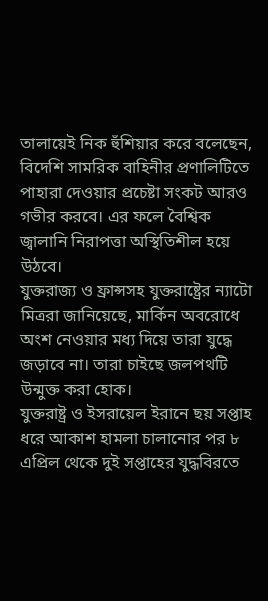তালায়েই নিক হুঁশিয়ার করে বলেছেন, বিদেশি সামরিক বাহিনীর প্রণালিটিতে পাহারা দেওয়ার প্রচেষ্টা সংকট আরও গভীর করবে। এর ফলে বৈশ্বিক জ্বালানি নিরাপত্তা অস্থিতিশীল হয়ে উঠবে।
যুক্তরাজ্য ও ফ্রান্সসহ যুক্তরাষ্ট্রের ন্যাটো মিত্ররা জানিয়েছে, মার্কিন অবরোধে অংশ নেওয়ার মধ্য দিয়ে তারা যুদ্ধে জড়াবে না। তারা চাইছে জলপথটি উন্মুক্ত করা হোক।
যুক্তরাষ্ট্র ও ইসরায়েল ইরানে ছয় সপ্তাহ ধরে আকাশ হামলা চালানোর পর ৮ এপ্রিল থেকে দুই সপ্তাহের যুদ্ধবিরতে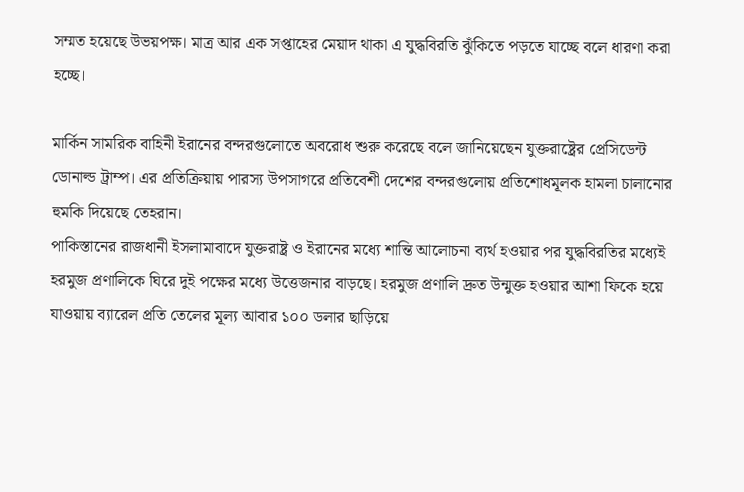সম্মত হয়েছে উভয়পক্ষ। মাত্র আর এক সপ্তাহের মেয়াদ থাকা এ যুদ্ধবিরতি ঝুঁকিতে পড়তে যাচ্ছে বলে ধারণা করা হচ্ছে।

মার্কিন সামরিক বাহিনী ইরানের বন্দরগুলোতে অবরোধ শুরু করেছে বলে জানিয়েছেন যুক্তরাষ্ট্রের প্রেসিডেন্ট ডোনাল্ড ট্রাম্প। এর প্রতিক্রিয়ায় পারস্য উপসাগরে প্রতিবেশী দেশের বন্দরগুলোয় প্রতিশোধমূলক হামলা চালানোর হুমকি দিয়েছে তেহরান।
পাকিস্তানের রাজধানী ইসলামাবাদে যুক্তরাষ্ট্র ও ইরানের মধ্যে শান্তি আলোচনা ব্যর্থ হওয়ার পর যুদ্ধবিরতির মধ্যেই হরমুজ প্রণালিকে ঘিরে দুই পক্ষের মধ্যে উত্তেজনার বাড়ছে। হরমুজ প্রণালি দ্রুত উন্মুক্ত হওয়ার আশা ফিকে হয়ে যাওয়ায় ব্যারেল প্রতি তেলের মূল্য আবার ১০০ ডলার ছাড়িয়ে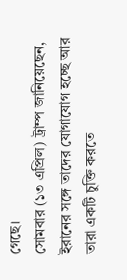গেছে।
সোমবার (১৩ এপ্রিল) ট্রাম্প জানিয়েছেন, ইরানের সঙ্গে তাদের যোগাযোগ হচ্ছে আর তারা একটি চুক্তি করতে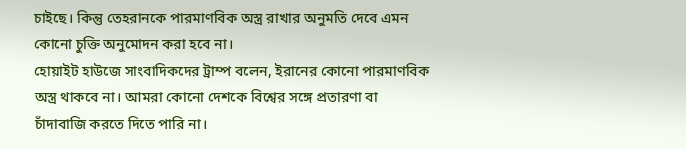চাইছে। কিন্তু তেহরানকে পারমাণবিক অস্ত্র রাখার অনুমতি দেবে এমন কোনো চুক্তি অনুমোদন করা হবে না।
হোয়াইট হাউজে সাংবাদিকদের ট্রাম্প বলেন, ইরানের কোনো পারমাণবিক অস্ত্র থাকবে না। আমরা কোনো দেশকে বিশ্বের সঙ্গে প্রতারণা বা চাঁদাবাজি করতে দিতে পারি না।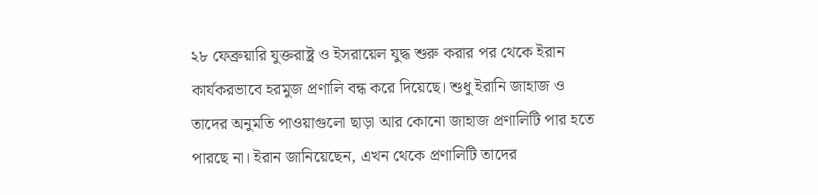২৮ ফেব্রুয়ারি যুক্তরাষ্ট্র ও ইসরায়েল যুদ্ধ শুরু করার পর থেকে ইরান কার্যকরভাবে হরমুজ প্রণালি বন্ধ করে দিয়েছে। শুধু ইরানি জাহাজ ও তাদের অনুমতি পাওয়াগুলো ছাড়া আর কোনো জাহাজ প্রণালিটি পার হতে পারছে না। ইরান জানিয়েছেন, এখন থেকে প্রণালিটি তাদের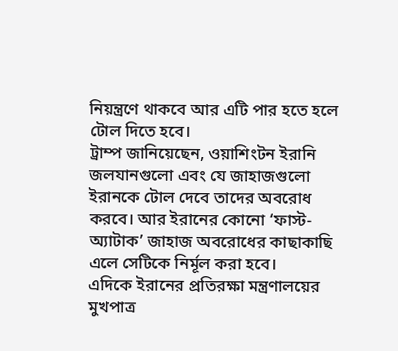নিয়ন্ত্রণে থাকবে আর এটি পার হতে হলে টোল দিতে হবে।
ট্রাম্প জানিয়েছেন, ওয়াশিংটন ইরানি জলযানগুলো এবং যে জাহাজগুলো ইরানকে টোল দেবে তাদের অবরোধ করবে। আর ইরানের কোনো ‘ফাস্ট-অ্যাটাক’ জাহাজ অবরোধের কাছাকাছি এলে সেটিকে নির্মূল করা হবে।
এদিকে ইরানের প্রতিরক্ষা মন্ত্রণালয়ের মুখপাত্র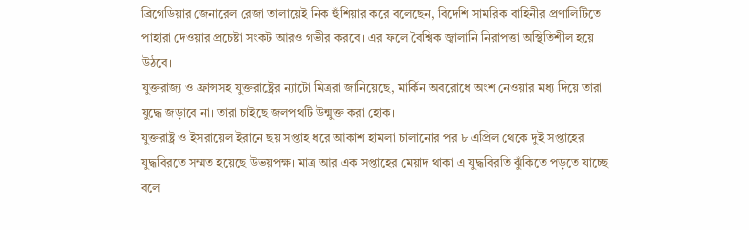ব্রিগেডিয়ার জেনারেল রেজা তালায়েই নিক হুঁশিয়ার করে বলেছেন, বিদেশি সামরিক বাহিনীর প্রণালিটিতে পাহারা দেওয়ার প্রচেষ্টা সংকট আরও গভীর করবে। এর ফলে বৈশ্বিক জ্বালানি নিরাপত্তা অস্থিতিশীল হয়ে উঠবে।
যুক্তরাজ্য ও ফ্রান্সসহ যুক্তরাষ্ট্রের ন্যাটো মিত্ররা জানিয়েছে, মার্কিন অবরোধে অংশ নেওয়ার মধ্য দিয়ে তারা যুদ্ধে জড়াবে না। তারা চাইছে জলপথটি উন্মুক্ত করা হোক।
যুক্তরাষ্ট্র ও ইসরায়েল ইরানে ছয় সপ্তাহ ধরে আকাশ হামলা চালানোর পর ৮ এপ্রিল থেকে দুই সপ্তাহের যুদ্ধবিরতে সম্মত হয়েছে উভয়পক্ষ। মাত্র আর এক সপ্তাহের মেয়াদ থাকা এ যুদ্ধবিরতি ঝুঁকিতে পড়তে যাচ্ছে বলে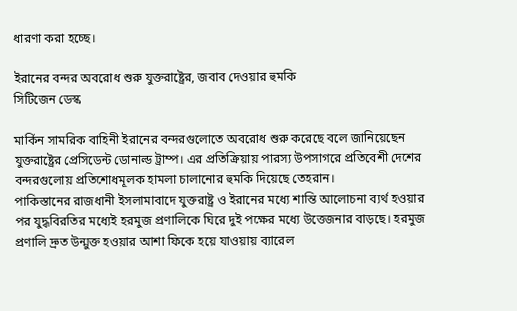ধারণা করা হচ্ছে।

ইরানের বন্দর অবরোধ শুরু যুক্তরাষ্ট্রের, জবাব দেওয়ার হুমকি
সিটিজেন ডেস্ক

মার্কিন সামরিক বাহিনী ইরানের বন্দরগুলোতে অবরোধ শুরু করেছে বলে জানিয়েছেন যুক্তরাষ্ট্রের প্রেসিডেন্ট ডোনাল্ড ট্রাম্প। এর প্রতিক্রিয়ায় পারস্য উপসাগরে প্রতিবেশী দেশের বন্দরগুলোয় প্রতিশোধমূলক হামলা চালানোর হুমকি দিয়েছে তেহরান।
পাকিস্তানের রাজধানী ইসলামাবাদে যুক্তরাষ্ট্র ও ইরানের মধ্যে শান্তি আলোচনা ব্যর্থ হওয়ার পর যুদ্ধবিরতির মধ্যেই হরমুজ প্রণালিকে ঘিরে দুই পক্ষের মধ্যে উত্তেজনার বাড়ছে। হরমুজ প্রণালি দ্রুত উন্মুক্ত হওয়ার আশা ফিকে হয়ে যাওয়ায় ব্যারেল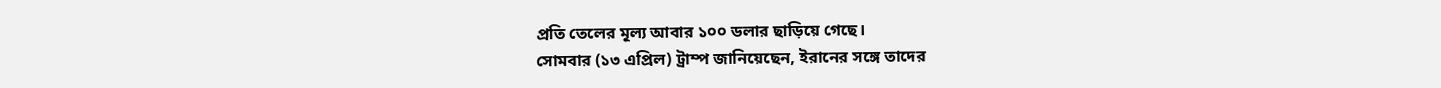প্রতি তেলের মূল্য আবার ১০০ ডলার ছাড়িয়ে গেছে।
সোমবার (১৩ এপ্রিল) ট্রাম্প জানিয়েছেন, ইরানের সঙ্গে তাদের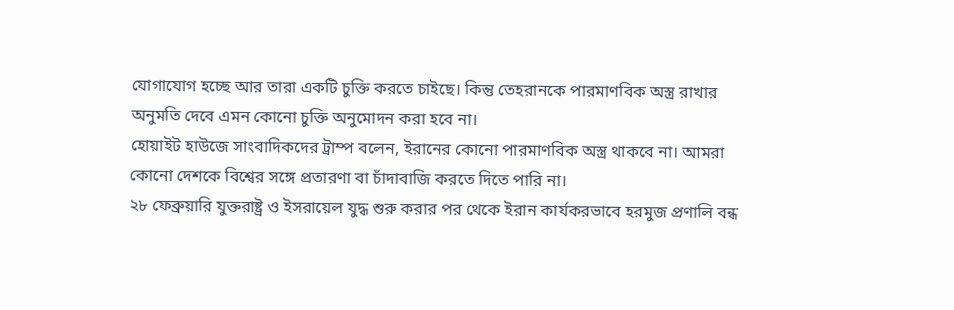যোগাযোগ হচ্ছে আর তারা একটি চুক্তি করতে চাইছে। কিন্তু তেহরানকে পারমাণবিক অস্ত্র রাখার অনুমতি দেবে এমন কোনো চুক্তি অনুমোদন করা হবে না।
হোয়াইট হাউজে সাংবাদিকদের ট্রাম্প বলেন, ইরানের কোনো পারমাণবিক অস্ত্র থাকবে না। আমরা কোনো দেশকে বিশ্বের সঙ্গে প্রতারণা বা চাঁদাবাজি করতে দিতে পারি না।
২৮ ফেব্রুয়ারি যুক্তরাষ্ট্র ও ইসরায়েল যুদ্ধ শুরু করার পর থেকে ইরান কার্যকরভাবে হরমুজ প্রণালি বন্ধ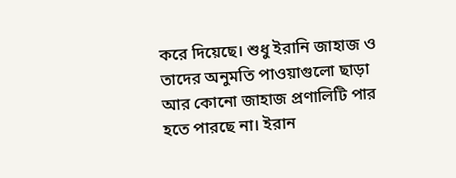করে দিয়েছে। শুধু ইরানি জাহাজ ও তাদের অনুমতি পাওয়াগুলো ছাড়া আর কোনো জাহাজ প্রণালিটি পার হতে পারছে না। ইরান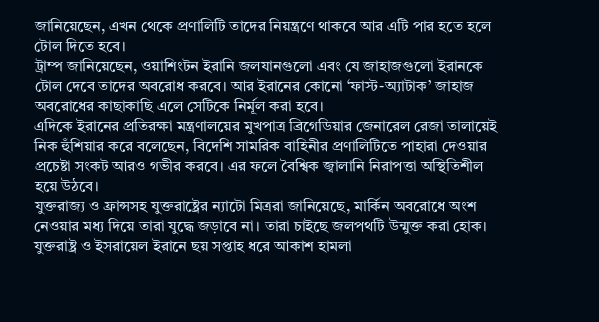জানিয়েছেন, এখন থেকে প্রণালিটি তাদের নিয়ন্ত্রণে থাকবে আর এটি পার হতে হলে টোল দিতে হবে।
ট্রাম্প জানিয়েছেন, ওয়াশিংটন ইরানি জলযানগুলো এবং যে জাহাজগুলো ইরানকে টোল দেবে তাদের অবরোধ করবে। আর ইরানের কোনো ‘ফাস্ট-অ্যাটাক’ জাহাজ অবরোধের কাছাকাছি এলে সেটিকে নির্মূল করা হবে।
এদিকে ইরানের প্রতিরক্ষা মন্ত্রণালয়ের মুখপাত্র ব্রিগেডিয়ার জেনারেল রেজা তালায়েই নিক হুঁশিয়ার করে বলেছেন, বিদেশি সামরিক বাহিনীর প্রণালিটিতে পাহারা দেওয়ার প্রচেষ্টা সংকট আরও গভীর করবে। এর ফলে বৈশ্বিক জ্বালানি নিরাপত্তা অস্থিতিশীল হয়ে উঠবে।
যুক্তরাজ্য ও ফ্রান্সসহ যুক্তরাষ্ট্রের ন্যাটো মিত্ররা জানিয়েছে, মার্কিন অবরোধে অংশ নেওয়ার মধ্য দিয়ে তারা যুদ্ধে জড়াবে না। তারা চাইছে জলপথটি উন্মুক্ত করা হোক।
যুক্তরাষ্ট্র ও ইসরায়েল ইরানে ছয় সপ্তাহ ধরে আকাশ হামলা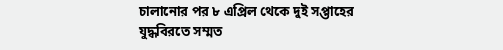চালানোর পর ৮ এপ্রিল থেকে দুই সপ্তাহের যুদ্ধবিরতে সম্মত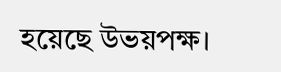হয়েছে উভয়পক্ষ।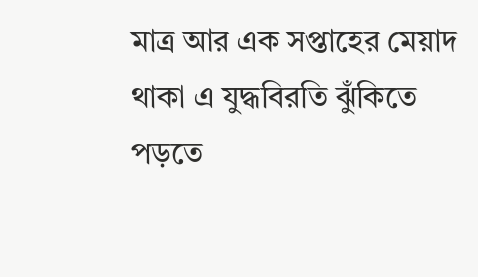মাত্র আর এক সপ্তাহের মেয়াদ থাকা এ যুদ্ধবিরতি ঝুঁকিতে পড়তে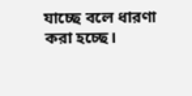যাচ্ছে বলে ধারণা করা হচ্ছে।